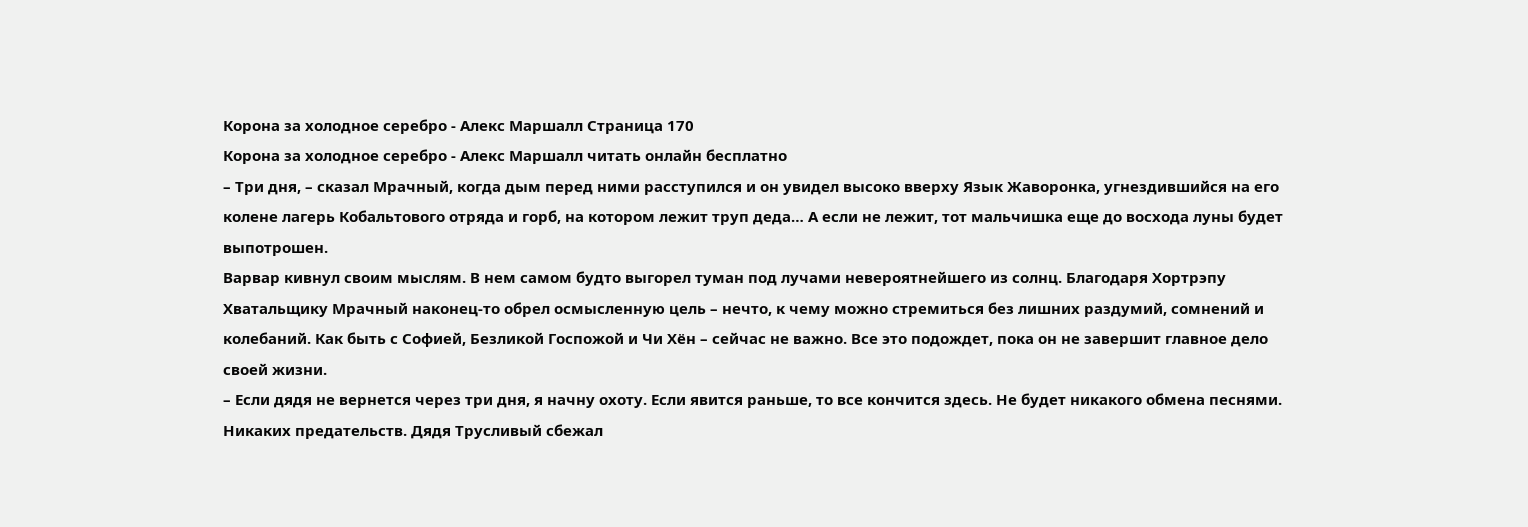Корона за холодное серебро - Алекс Маршалл Страница 170
Корона за холодное серебро - Алекс Маршалл читать онлайн бесплатно
– Три дня, – сказал Мрачный, когда дым перед ними расступился и он увидел высоко вверху Язык Жаворонка, угнездившийся на его колене лагерь Кобальтового отряда и горб, на котором лежит труп деда… А если не лежит, тот мальчишка еще до восхода луны будет выпотрошен.
Варвар кивнул своим мыслям. В нем самом будто выгорел туман под лучами невероятнейшего из солнц. Благодаря Хортрэпу Хватальщику Мрачный наконец-то обрел осмысленную цель – нечто, к чему можно стремиться без лишних раздумий, сомнений и колебаний. Как быть с Софией, Безликой Госпожой и Чи Хён – сейчас не важно. Все это подождет, пока он не завершит главное дело своей жизни.
– Если дядя не вернется через три дня, я начну охоту. Если явится раньше, то все кончится здесь. Не будет никакого обмена песнями. Никаких предательств. Дядя Трусливый сбежал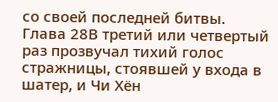со своей последней битвы.
Глава 28В третий или четвертый раз прозвучал тихий голос стражницы, стоявшей у входа в шатер, и Чи Хён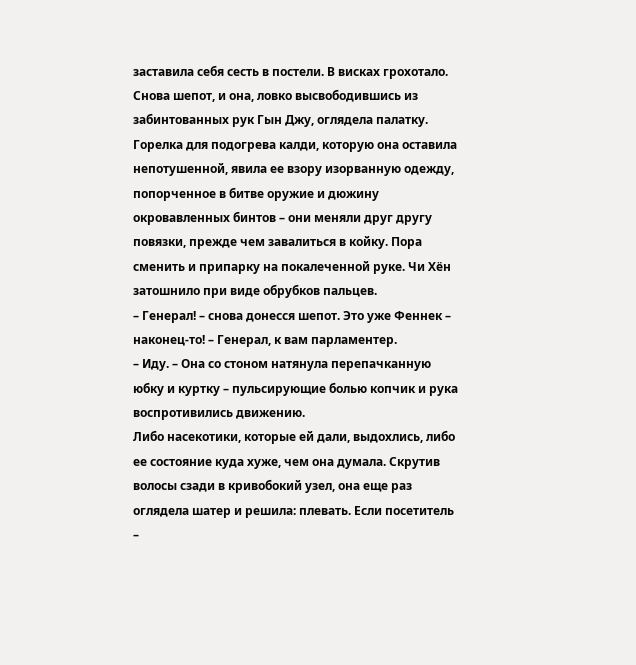заставила себя сесть в постели. В висках грохотало. Снова шепот, и она, ловко высвободившись из забинтованных рук Гын Джу, оглядела палатку. Горелка для подогрева калди, которую она оставила непотушенной, явила ее взору изорванную одежду, попорченное в битве оружие и дюжину окровавленных бинтов – они меняли друг другу повязки, прежде чем завалиться в койку. Пора сменить и припарку на покалеченной руке. Чи Хён затошнило при виде обрубков пальцев.
– Генерал! – снова донесся шепот. Это уже Феннек – наконец-то! – Генерал, к вам парламентер.
– Иду. – Она со стоном натянула перепачканную юбку и куртку – пульсирующие болью копчик и рука воспротивились движению.
Либо насекотики, которые ей дали, выдохлись, либо ее состояние куда хуже, чем она думала. Скрутив волосы сзади в кривобокий узел, она еще раз оглядела шатер и решила: плевать. Если посетитель –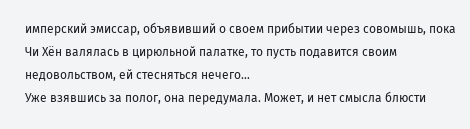имперский эмиссар, объявивший о своем прибытии через совомышь, пока Чи Хён валялась в цирюльной палатке, то пусть подавится своим недовольством, ей стесняться нечего…
Уже взявшись за полог, она передумала. Может, и нет смысла блюсти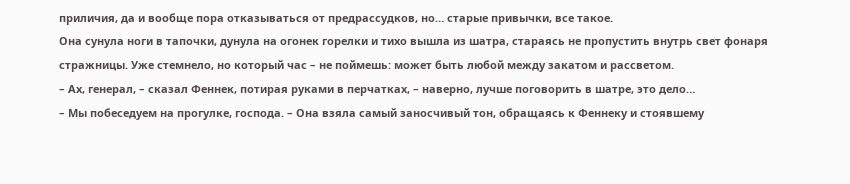приличия, да и вообще пора отказываться от предрассудков, но… старые привычки, все такое.
Она сунула ноги в тапочки, дунула на огонек горелки и тихо вышла из шатра, стараясь не пропустить внутрь свет фонаря стражницы. Уже стемнело, но который час – не поймешь: может быть любой между закатом и рассветом.
– Ах, генерал, – сказал Феннек, потирая руками в перчатках, – наверно, лучше поговорить в шатре, это дело…
– Мы побеседуем на прогулке, господа. – Она взяла самый заносчивый тон, обращаясь к Феннеку и стоявшему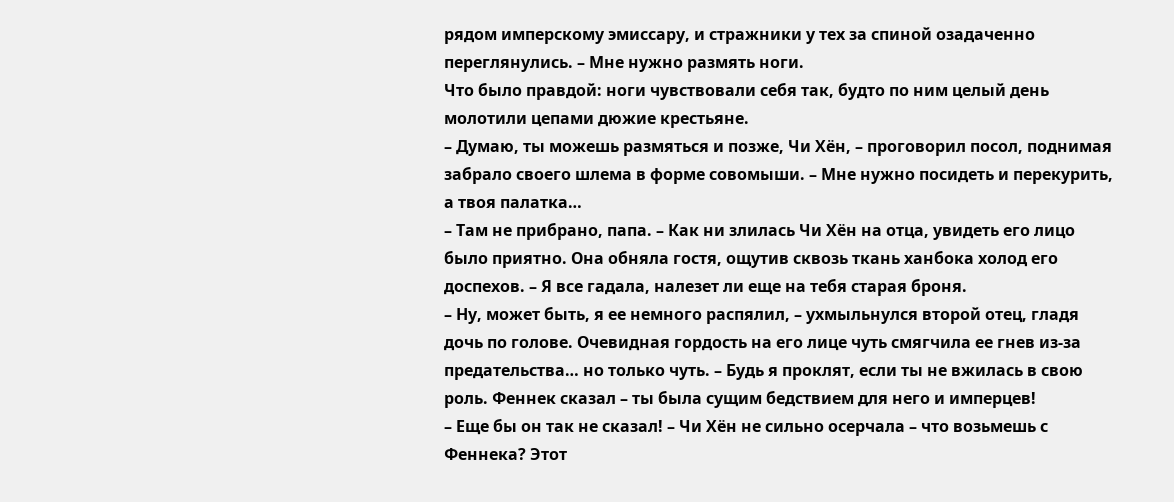рядом имперскому эмиссару, и стражники у тех за спиной озадаченно переглянулись. – Мне нужно размять ноги.
Что было правдой: ноги чувствовали себя так, будто по ним целый день молотили цепами дюжие крестьяне.
– Думаю, ты можешь размяться и позже, Чи Хён, – проговорил посол, поднимая забрало своего шлема в форме совомыши. – Мне нужно посидеть и перекурить, а твоя палатка…
– Там не прибрано, папа. – Как ни злилась Чи Хён на отца, увидеть его лицо было приятно. Она обняла гостя, ощутив сквозь ткань ханбока холод его доспехов. – Я все гадала, налезет ли еще на тебя старая броня.
– Ну, может быть, я ее немного распялил, – ухмыльнулся второй отец, гладя дочь по голове. Очевидная гордость на его лице чуть смягчила ее гнев из-за предательства… но только чуть. – Будь я проклят, если ты не вжилась в свою роль. Феннек сказал – ты была сущим бедствием для него и имперцев!
– Еще бы он так не сказал! – Чи Хён не сильно осерчала – что возьмешь с Феннека? Этот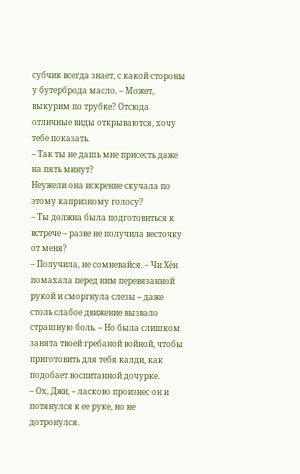субчик всегда знает, с какой стороны у бутерброда масло. – Может, выкурим по трубке? Отсюда отличные виды открываются, хочу тебе показать.
– Так ты не дашь мне присесть даже на пять минут?
Неужели она искренне скучала по этому капризному голосу?
– Ты должна была подготовиться к встрече – разве не получила весточку от меня?
– Получила, не сомневайся. – Чи Хён помахала перед ним перевязанной рукой и сморгнула слезы – даже столь слабое движение вызвало страшную боль. – Но была слишком занята твоей гребаной войной, чтобы приготовить для тебя калди, как подобает воспитанной дочурке.
– Ох, Джи, – ласково произнес он и потянулся к ее руке, но не дотронулся.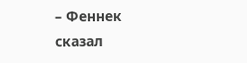– Феннек сказал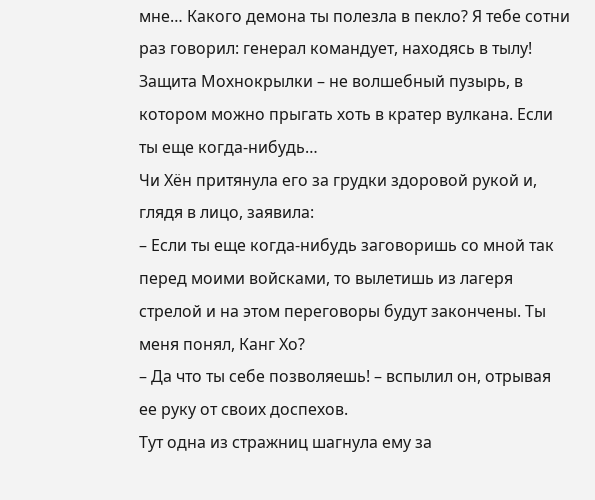мне… Какого демона ты полезла в пекло? Я тебе сотни раз говорил: генерал командует, находясь в тылу! Защита Мохнокрылки – не волшебный пузырь, в котором можно прыгать хоть в кратер вулкана. Если ты еще когда-нибудь…
Чи Хён притянула его за грудки здоровой рукой и, глядя в лицо, заявила:
– Если ты еще когда-нибудь заговоришь со мной так перед моими войсками, то вылетишь из лагеря стрелой и на этом переговоры будут закончены. Ты меня понял, Канг Хо?
– Да что ты себе позволяешь! – вспылил он, отрывая ее руку от своих доспехов.
Тут одна из стражниц шагнула ему за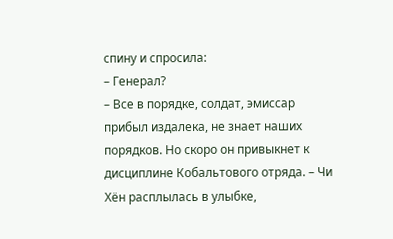спину и спросила:
– Генерал?
– Все в порядке, солдат, эмиссар прибыл издалека, не знает наших порядков. Но скоро он привыкнет к дисциплине Кобальтового отряда. – Чи Хён расплылась в улыбке,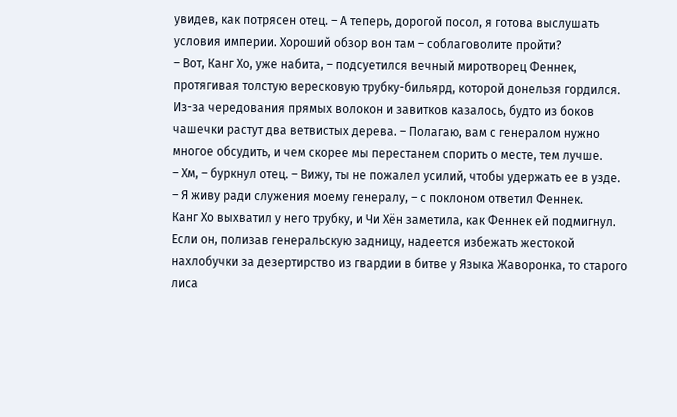увидев, как потрясен отец. – А теперь, дорогой посол, я готова выслушать условия империи. Хороший обзор вон там – соблаговолите пройти?
– Вот, Канг Хо, уже набита, – подсуетился вечный миротворец Феннек, протягивая толстую вересковую трубку-бильярд, которой донельзя гордился. Из-за чередования прямых волокон и завитков казалось, будто из боков чашечки растут два ветвистых дерева. – Полагаю, вам с генералом нужно многое обсудить, и чем скорее мы перестанем спорить о месте, тем лучше.
– Хм, – буркнул отец. – Вижу, ты не пожалел усилий, чтобы удержать ее в узде.
– Я живу ради служения моему генералу, – с поклоном ответил Феннек.
Канг Хо выхватил у него трубку, и Чи Хён заметила, как Феннек ей подмигнул. Если он, полизав генеральскую задницу, надеется избежать жестокой нахлобучки за дезертирство из гвардии в битве у Языка Жаворонка, то старого лиса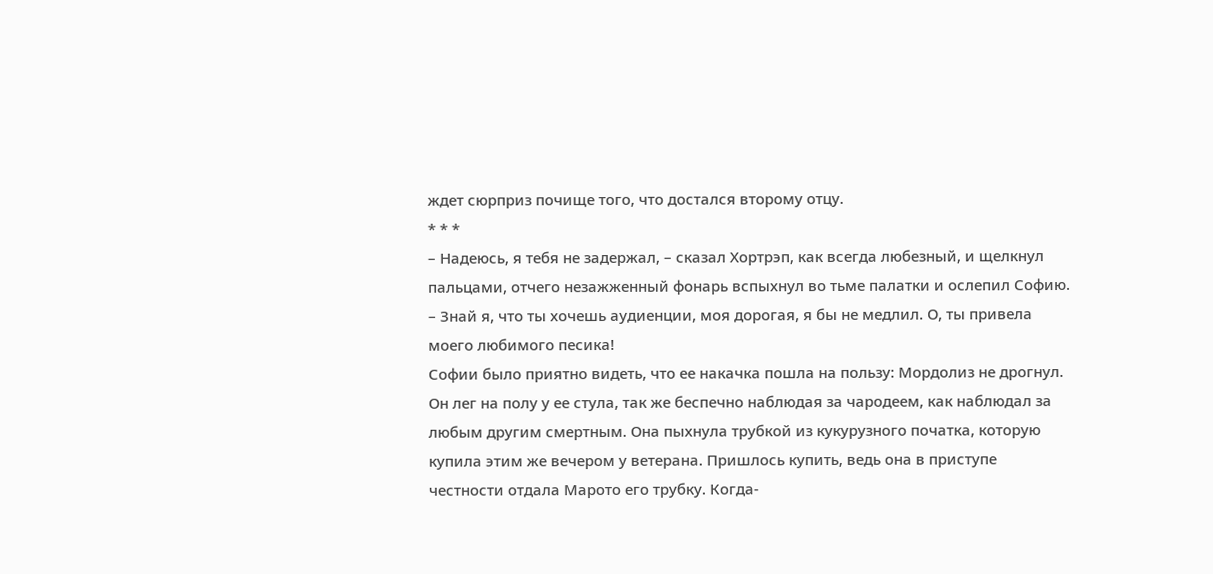ждет сюрприз почище того, что достался второму отцу.
* * *
– Надеюсь, я тебя не задержал, – сказал Хортрэп, как всегда любезный, и щелкнул пальцами, отчего незажженный фонарь вспыхнул во тьме палатки и ослепил Софию. – Знай я, что ты хочешь аудиенции, моя дорогая, я бы не медлил. О, ты привела моего любимого песика!
Софии было приятно видеть, что ее накачка пошла на пользу: Мордолиз не дрогнул. Он лег на полу у ее стула, так же беспечно наблюдая за чародеем, как наблюдал за любым другим смертным. Она пыхнула трубкой из кукурузного початка, которую купила этим же вечером у ветерана. Пришлось купить, ведь она в приступе честности отдала Марото его трубку. Когда-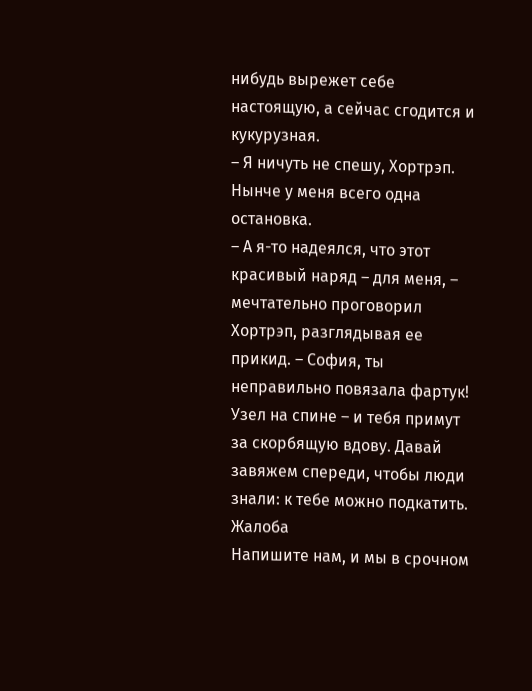нибудь вырежет себе настоящую, а сейчас сгодится и кукурузная.
– Я ничуть не спешу, Хортрэп. Нынче у меня всего одна остановка.
– А я-то надеялся, что этот красивый наряд – для меня, – мечтательно проговорил Хортрэп, разглядывая ее прикид. – София, ты неправильно повязала фартук! Узел на спине – и тебя примут за скорбящую вдову. Давай завяжем спереди, чтобы люди знали: к тебе можно подкатить.
Жалоба
Напишите нам, и мы в срочном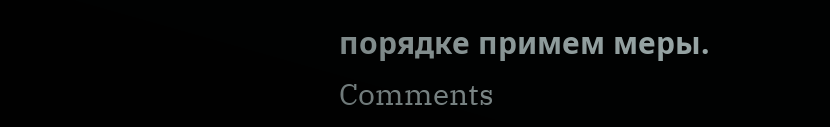порядке примем меры.
Comments